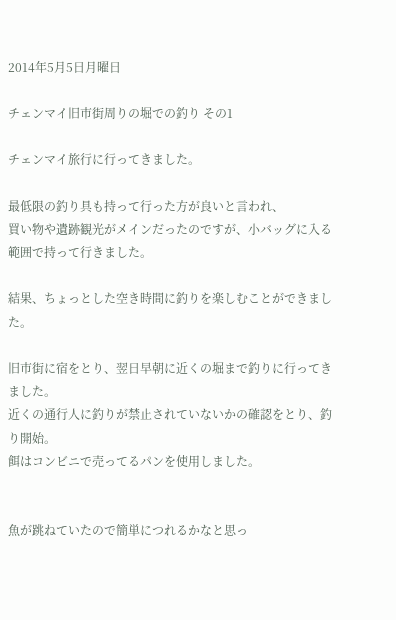2014年5月5日月曜日

チェンマイ旧市街周りの堀での釣り その1

チェンマイ旅行に行ってきました。

最低限の釣り具も持って行った方が良いと言われ、
買い物や遺跡観光がメインだったのですが、小バッグに入る範囲で持って行きました。

結果、ちょっとした空き時間に釣りを楽しむことができました。

旧市街に宿をとり、翌日早朝に近くの堀まで釣りに行ってきました。
近くの通行人に釣りが禁止されていないかの確認をとり、釣り開始。
餌はコンビニで売ってるパンを使用しました。


魚が跳ねていたので簡単につれるかなと思っ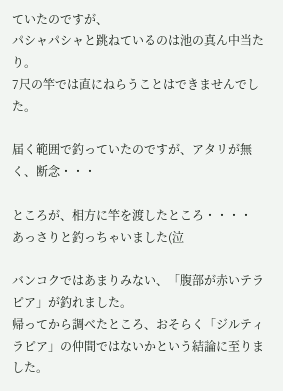ていたのですが、
パシャパシャと跳ねているのは池の真ん中当たり。
7尺の竿では直にねらうことはできませんでした。

届く範囲で釣っていたのですが、アタリが無く、断念・・・

ところが、相方に竿を渡したところ・・・・
あっさりと釣っちゃいました(泣

バンコクではあまりみない、「腹部が赤いテラピア」が釣れました。
帰ってから調べたところ、おそらく「ジルティラピア」の仲間ではないかという結論に至りました。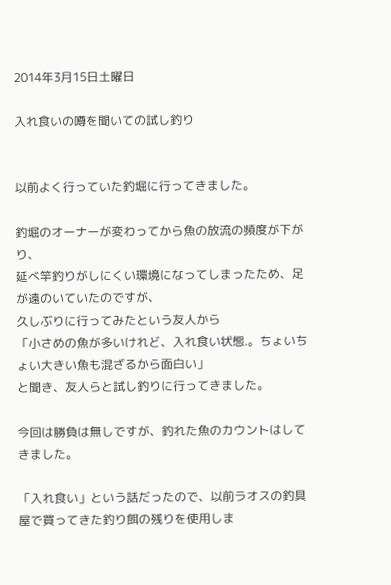2014年3月15日土曜日

入れ食いの噂を聞いての試し釣り


以前よく行っていた釣堀に行ってきました。

釣堀のオーナーが変わってから魚の放流の頻度が下がり、
延べ竿釣りがしにくい環境になってしまったため、足が遠のいていたのですが、
久しぶりに行ってみたという友人から
「小さめの魚が多いけれど、入れ食い状態.。ちょいちょい大きい魚も混ざるから面白い」
と聞き、友人らと試し釣りに行ってきました。

今回は勝負は無しですが、釣れた魚のカウントはしてきました。

「入れ食い」という話だったので、以前ラオスの釣具屋で買ってきた釣り餌の残りを使用しま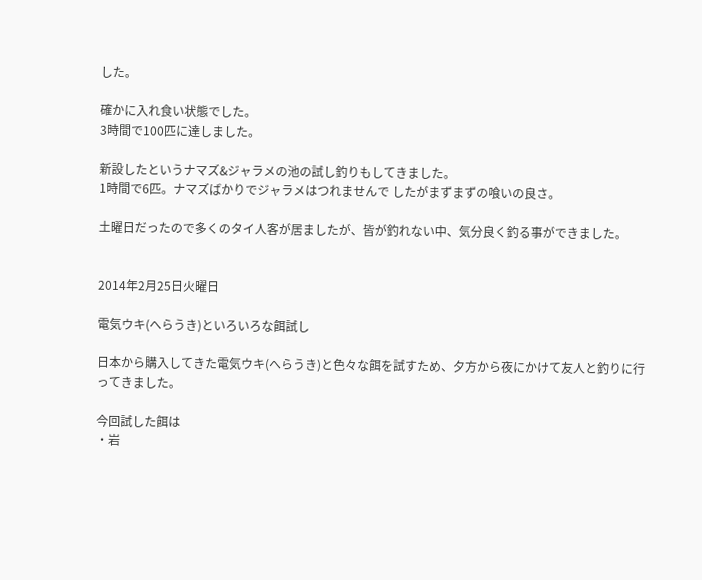した。

確かに入れ食い状態でした。
3時間で100匹に達しました。

新設したというナマズ&ジャラメの池の試し釣りもしてきました。
1時間で6匹。ナマズばかりでジャラメはつれませんで したがまずまずの喰いの良さ。

土曜日だったので多くのタイ人客が居ましたが、皆が釣れない中、気分良く釣る事ができました。


2014年2月25日火曜日

電気ウキ(へらうき)といろいろな餌試し

日本から購入してきた電気ウキ(へらうき)と色々な餌を試すため、夕方から夜にかけて友人と釣りに行ってきました。

今回試した餌は
・岩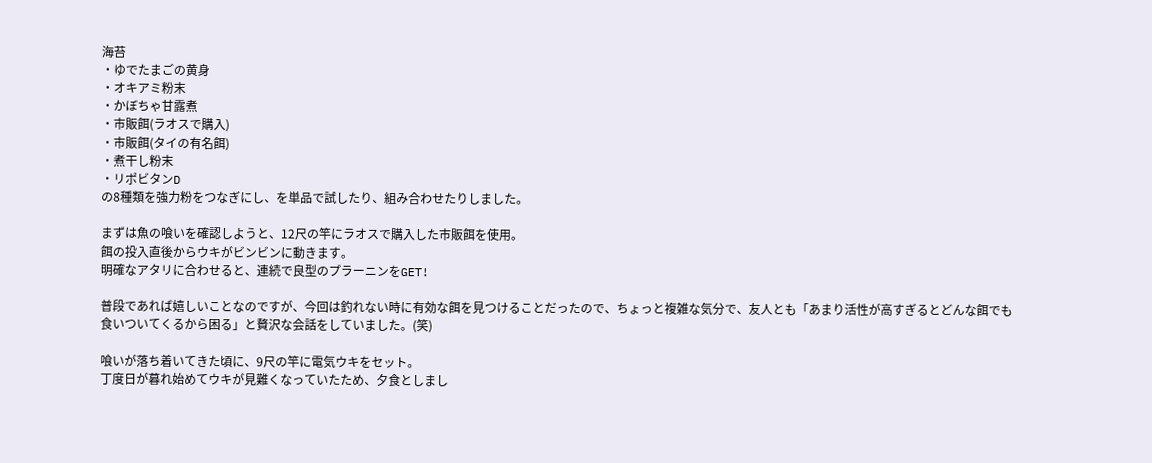海苔
・ゆでたまごの黄身
・オキアミ粉末
・かぼちゃ甘露煮
・市販餌(ラオスで購入)
・市販餌(タイの有名餌)
・煮干し粉末
・リポビタンD
の8種類を強力粉をつなぎにし、を単品で試したり、組み合わせたりしました。

まずは魚の喰いを確認しようと、12尺の竿にラオスで購入した市販餌を使用。
餌の投入直後からウキがビンビンに動きます。
明確なアタリに合わせると、連続で良型のプラーニンをGET!

普段であれば嬉しいことなのですが、今回は釣れない時に有効な餌を見つけることだったので、ちょっと複雑な気分で、友人とも「あまり活性が高すぎるとどんな餌でも食いついてくるから困る」と贅沢な会話をしていました。(笑)

喰いが落ち着いてきた頃に、9尺の竿に電気ウキをセット。
丁度日が暮れ始めてウキが見難くなっていたため、夕食としまし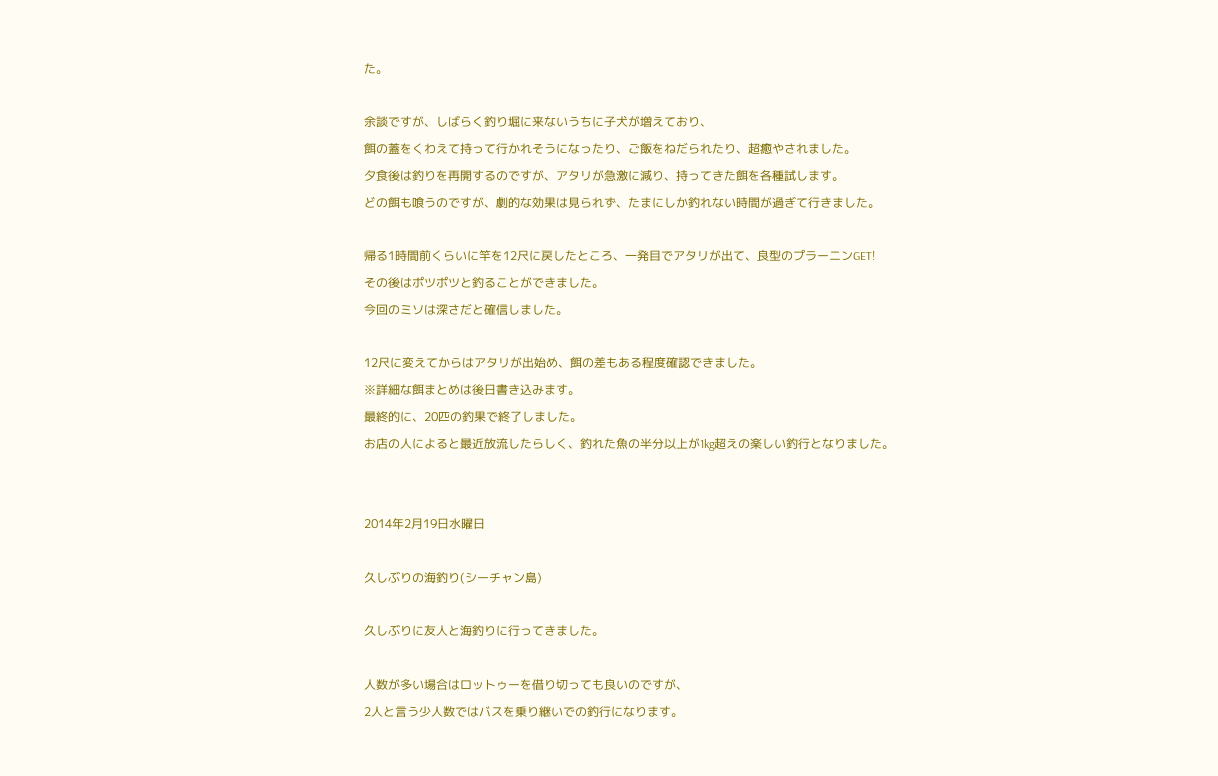た。

余談ですが、しばらく釣り堀に来ないうちに子犬が増えており、
餌の蓋をくわえて持って行かれそうになったり、ご飯をねだられたり、超癒やされました。
夕食後は釣りを再開するのですが、アタリが急激に減り、持ってきた餌を各種試します。
どの餌も喰うのですが、劇的な効果は見られず、たまにしか釣れない時間が過ぎて行きました。

帰る1時間前くらいに竿を12尺に戻したところ、一発目でアタリが出て、良型のプラーニンGET!
その後はポツポツと釣ることができました。
今回のミソは深さだと確信しました。

12尺に変えてからはアタリが出始め、餌の差もある程度確認できました。
※詳細な餌まとめは後日書き込みます。
最終的に、20匹の釣果で終了しました。
お店の人によると最近放流したらしく、釣れた魚の半分以上が1kg超えの楽しい釣行となりました。


2014年2月19日水曜日

久しぶりの海釣り(シーチャン島)

久しぶりに友人と海釣りに行ってきました。

人数が多い場合はロットゥーを借り切っても良いのですが、
2人と言う少人数ではバスを乗り継いでの釣行になります。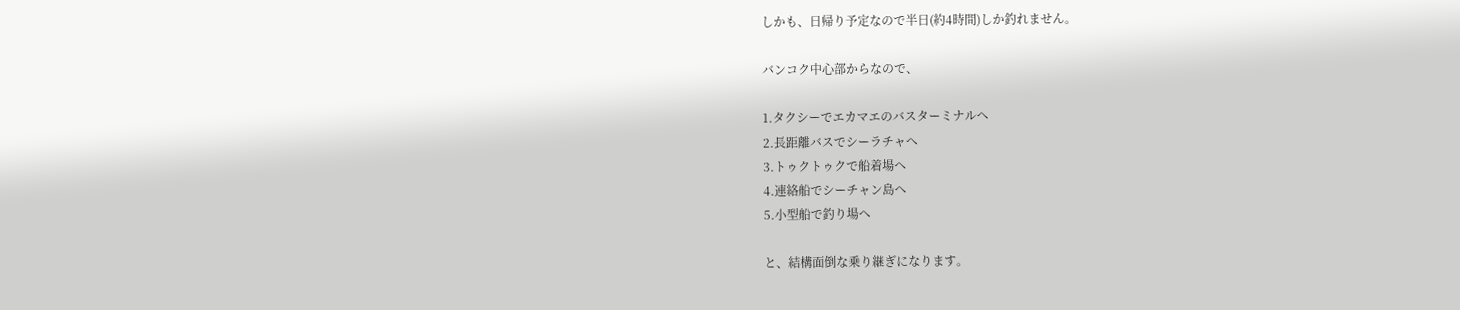しかも、日帰り予定なので半日(約4時間)しか釣れません。

バンコク中心部からなので、

1.タクシーでエカマエのバスターミナルへ
2.長距離バスでシーラチャへ
3.トゥクトゥクで船着場へ
4.連絡船でシーチャン島へ
5.小型船で釣り場へ

と、結構面倒な乗り継ぎになります。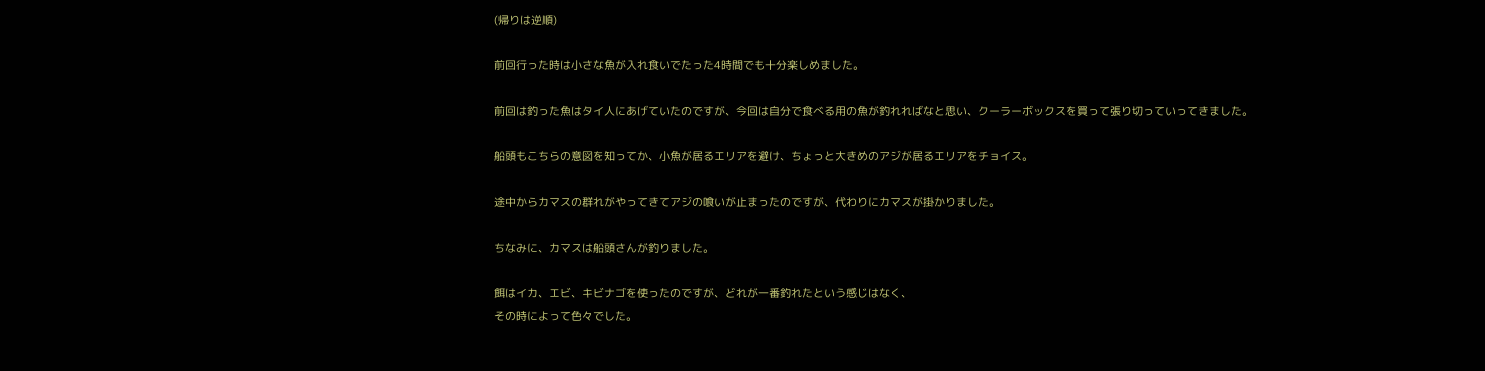(帰りは逆順)

前回行った時は小さな魚が入れ食いでたった4時間でも十分楽しめました。

前回は釣った魚はタイ人にあげていたのですが、今回は自分で食べる用の魚が釣れればなと思い、クーラーボックスを買って張り切っていってきました。

船頭もこちらの意図を知ってか、小魚が居るエリアを避け、ちょっと大きめのアジが居るエリアをチョイス。

途中からカマスの群れがやってきてアジの喰いが止まったのですが、代わりにカマスが掛かりました。

ちなみに、カマスは船頭さんが釣りました。

餌はイカ、エビ、キビナゴを使ったのですが、どれが一番釣れたという感じはなく、
その時によって色々でした。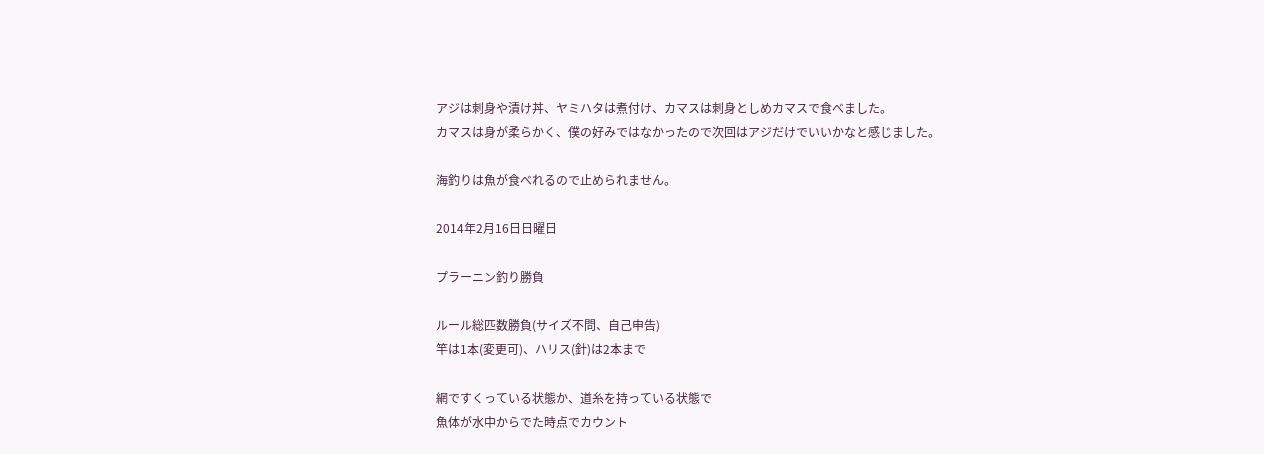アジは刺身や漬け丼、ヤミハタは煮付け、カマスは刺身としめカマスで食べました。
カマスは身が柔らかく、僕の好みではなかったので次回はアジだけでいいかなと感じました。

海釣りは魚が食べれるので止められません。

2014年2月16日日曜日

プラーニン釣り勝負

ルール総匹数勝負(サイズ不問、自己申告)
竿は1本(変更可)、ハリス(針)は2本まで

網ですくっている状態か、道糸を持っている状態で
魚体が水中からでた時点でカウント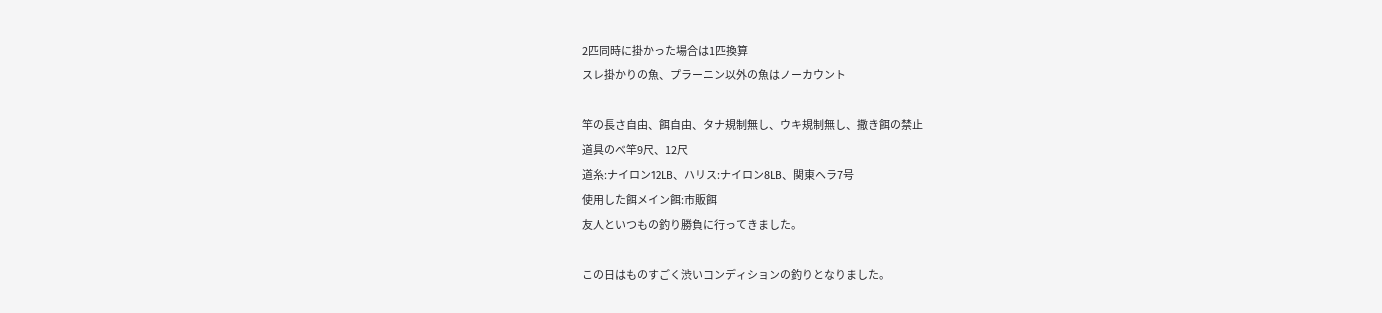2匹同時に掛かった場合は1匹換算
スレ掛かりの魚、プラーニン以外の魚はノーカウント

竿の長さ自由、餌自由、タナ規制無し、ウキ規制無し、撒き餌の禁止
道具のべ竿9尺、12尺
道糸:ナイロン12LB、ハリス:ナイロン8LB、関東ヘラ7号
使用した餌メイン餌:市販餌
友人といつもの釣り勝負に行ってきました。

この日はものすごく渋いコンディションの釣りとなりました。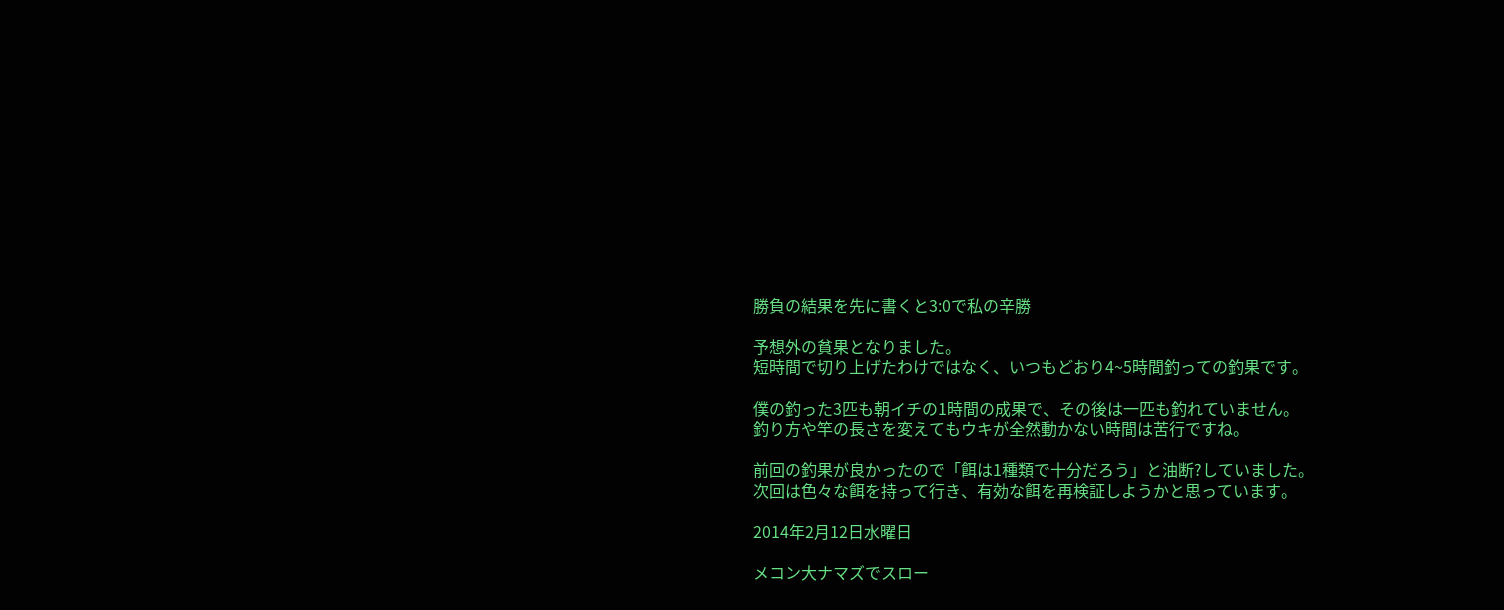勝負の結果を先に書くと3:0で私の辛勝

予想外の貧果となりました。
短時間で切り上げたわけではなく、いつもどおり4~5時間釣っての釣果です。

僕の釣った3匹も朝イチの1時間の成果で、その後は一匹も釣れていません。
釣り方や竿の長さを変えてもウキが全然動かない時間は苦行ですね。

前回の釣果が良かったので「餌は1種類で十分だろう」と油断?していました。
次回は色々な餌を持って行き、有効な餌を再検証しようかと思っています。

2014年2月12日水曜日

メコン大ナマズでスロー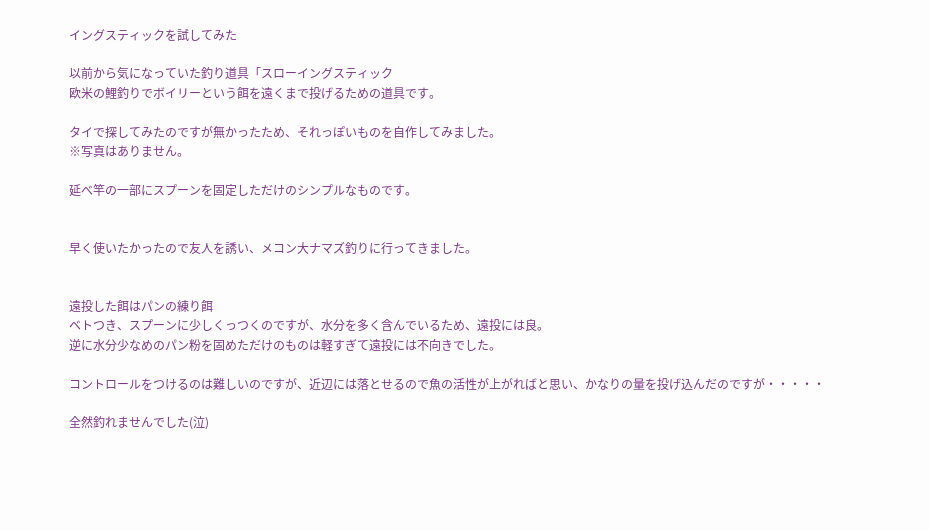イングスティックを試してみた

以前から気になっていた釣り道具「スローイングスティック
欧米の鯉釣りでボイリーという餌を遠くまで投げるための道具です。

タイで探してみたのですが無かったため、それっぽいものを自作してみました。
※写真はありません。

延べ竿の一部にスプーンを固定しただけのシンプルなものです。


早く使いたかったので友人を誘い、メコン大ナマズ釣りに行ってきました。


遠投した餌はパンの練り餌
ベトつき、スプーンに少しくっつくのですが、水分を多く含んでいるため、遠投には良。
逆に水分少なめのパン粉を固めただけのものは軽すぎて遠投には不向きでした。

コントロールをつけるのは難しいのですが、近辺には落とせるので魚の活性が上がればと思い、かなりの量を投げ込んだのですが・・・・・

全然釣れませんでした(泣)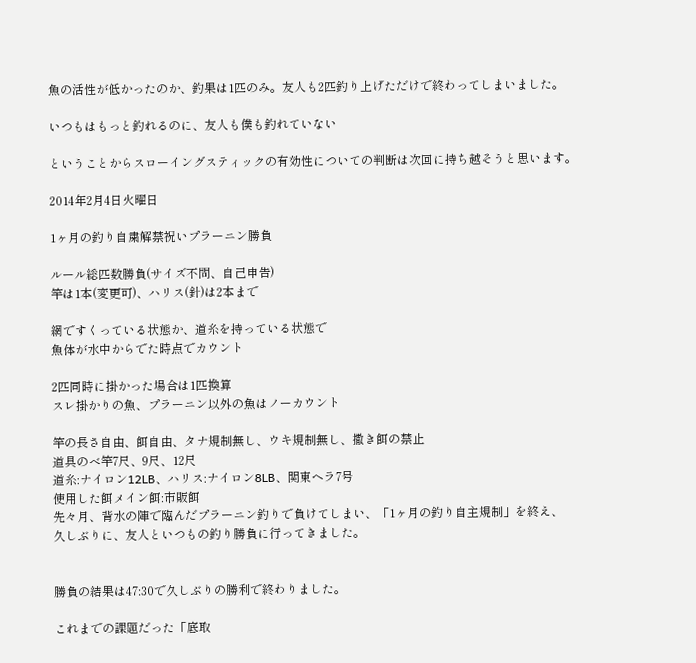魚の活性が低かったのか、釣果は1匹のみ。友人も2匹釣り上げただけで終わってしまいました。

いつもはもっと釣れるのに、友人も僕も釣れていない

ということからスローイングスティックの有効性についての判断は次回に持ち越そうと思います。

2014年2月4日火曜日

1ヶ月の釣り自粛解禁祝いプラーニン勝負

ルール総匹数勝負(サイズ不問、自己申告)
竿は1本(変更可)、ハリス(針)は2本まで

網ですくっている状態か、道糸を持っている状態で
魚体が水中からでた時点でカウント

2匹同時に掛かった場合は1匹換算
スレ掛かりの魚、プラーニン以外の魚はノーカウント

竿の長さ自由、餌自由、タナ規制無し、ウキ規制無し、撒き餌の禁止
道具のべ竿7尺、9尺、12尺
道糸:ナイロン12LB、ハリス:ナイロン8LB、関東ヘラ7号
使用した餌メイン餌:市販餌
先々月、背水の陣で臨んだプラーニン釣りで負けてしまい、「1ヶ月の釣り自主規制」を終え、
久しぶりに、友人といつもの釣り勝負に行ってきました。


勝負の結果は47:30で久しぶりの勝利で終わりました。

これまでの課題だった「底取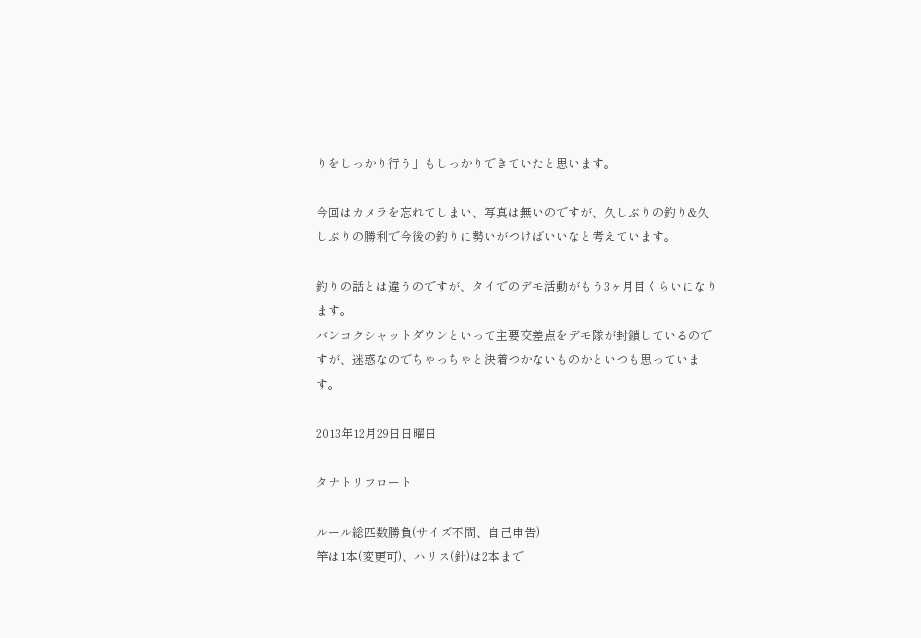りをしっかり行う」もしっかりできていたと思います。

今回はカメラを忘れてしまい、写真は無いのですが、久しぶりの釣り&久しぶりの勝利で今後の釣りに勢いがつけばいいなと考えています。

釣りの話とは違うのですが、タイでのデモ活動がもう3ヶ月目くらいになります。
バンコクシャットダウンといって主要交差点をデモ隊が封鎖しているのですが、迷惑なのでちゃっちゃと決着つかないものかといつも思っています。

2013年12月29日日曜日

タナトリフロート

ルール総匹数勝負(サイズ不問、自己申告)
竿は1本(変更可)、ハリス(針)は2本まで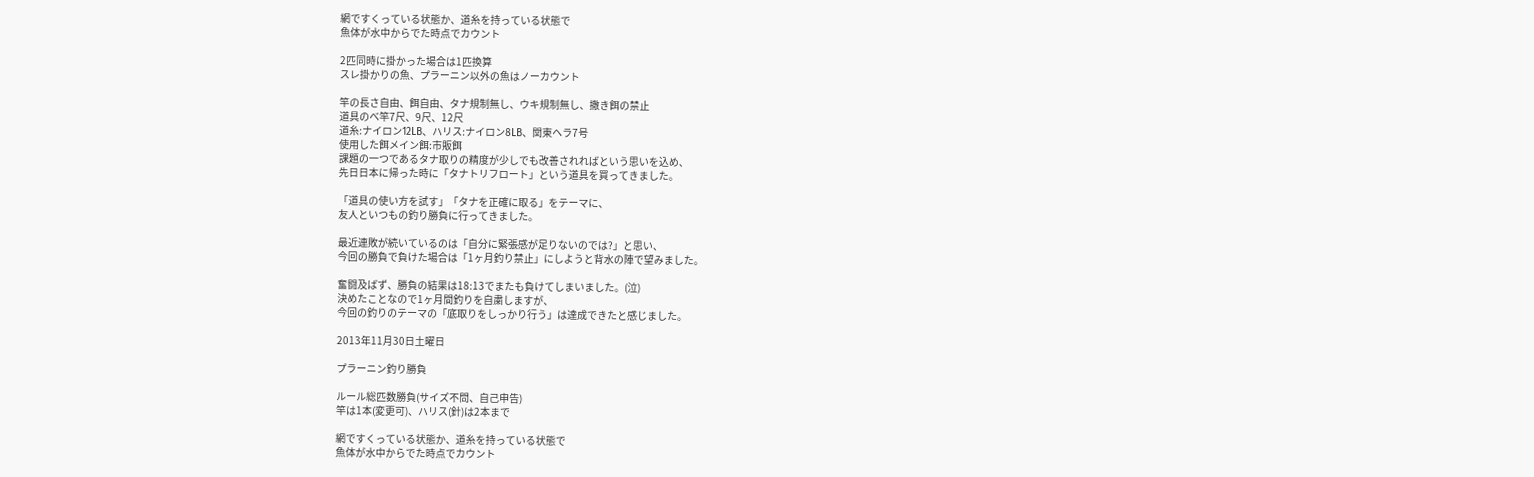網ですくっている状態か、道糸を持っている状態で
魚体が水中からでた時点でカウント

2匹同時に掛かった場合は1匹換算
スレ掛かりの魚、プラーニン以外の魚はノーカウント

竿の長さ自由、餌自由、タナ規制無し、ウキ規制無し、撒き餌の禁止
道具のべ竿7尺、9尺、12尺
道糸:ナイロン12LB、ハリス:ナイロン8LB、関東ヘラ7号
使用した餌メイン餌:市販餌
課題の一つであるタナ取りの精度が少しでも改善されればという思いを込め、
先日日本に帰った時に「タナトリフロート」という道具を買ってきました。

「道具の使い方を試す」「タナを正確に取る」をテーマに、
友人といつもの釣り勝負に行ってきました。

最近連敗が続いているのは「自分に緊張感が足りないのでは?」と思い、
今回の勝負で負けた場合は「1ヶ月釣り禁止」にしようと背水の陣で望みました。

奮闘及ばず、勝負の結果は18:13でまたも負けてしまいました。(泣)
決めたことなので1ヶ月間釣りを自粛しますが、
今回の釣りのテーマの「底取りをしっかり行う」は達成できたと感じました。

2013年11月30日土曜日

プラーニン釣り勝負

ルール総匹数勝負(サイズ不問、自己申告)
竿は1本(変更可)、ハリス(針)は2本まで

網ですくっている状態か、道糸を持っている状態で
魚体が水中からでた時点でカウント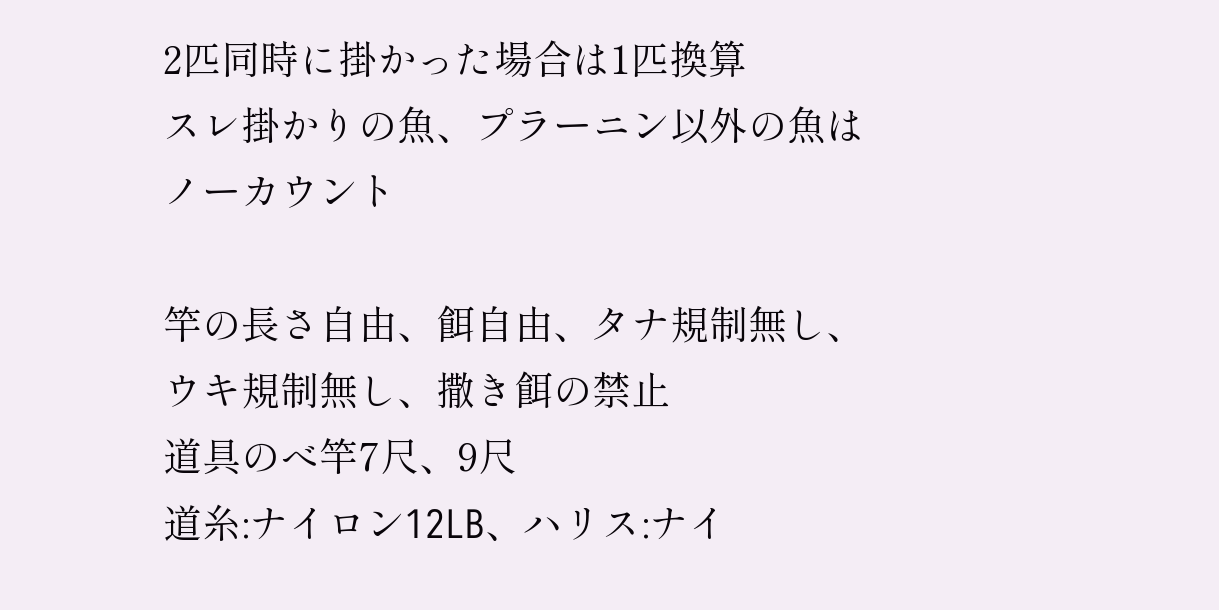2匹同時に掛かった場合は1匹換算
スレ掛かりの魚、プラーニン以外の魚はノーカウント

竿の長さ自由、餌自由、タナ規制無し、ウキ規制無し、撒き餌の禁止
道具のべ竿7尺、9尺
道糸:ナイロン12LB、ハリス:ナイ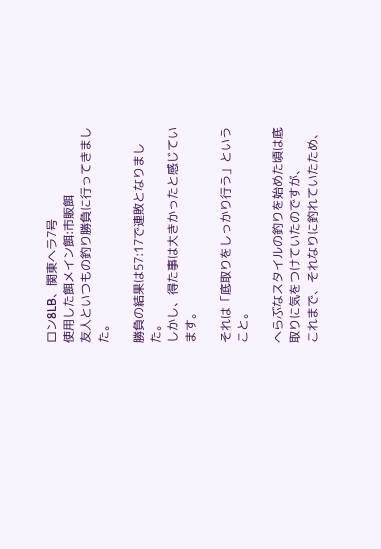ロン8LB、関東ヘラ7号
使用した餌メイン餌:市販餌
友人といつもの釣り勝負に行ってきました。

勝負の結果は57:17で連敗となりました。
しかし、得た事は大きかったと感じています。

それは「底取りをしっかり行う」ということ。

へらぶなスタイルの釣りを始めた頃は底取りに気をつけていたのですが、
これまで、それなりに釣れていたため、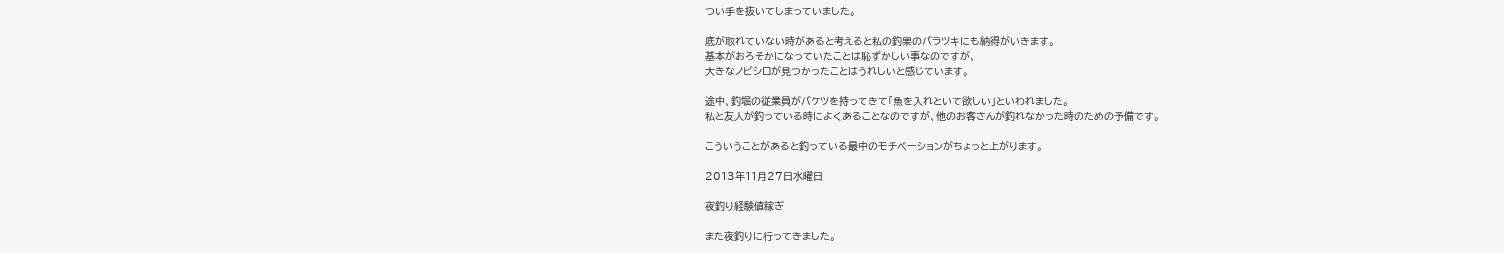つい手を抜いてしまっていました。

底が取れていない時があると考えると私の釣果のバラツキにも納得がいきます。
基本がおろそかになっていたことは恥ずかしい事なのですが、
大きなノビシロが見つかったことはうれしいと感じています。

途中、釣堀の従業員がバケツを持ってきて「魚を入れといて欲しい」といわれました。
私と友人が釣っている時によくあることなのですが、他のお客さんが釣れなかった時のための予備です。

こういうことがあると釣っている最中のモチベーションがちょっと上がります。

2013年11月27日水曜日

夜釣り経験値稼ぎ

また夜釣りに行ってきました。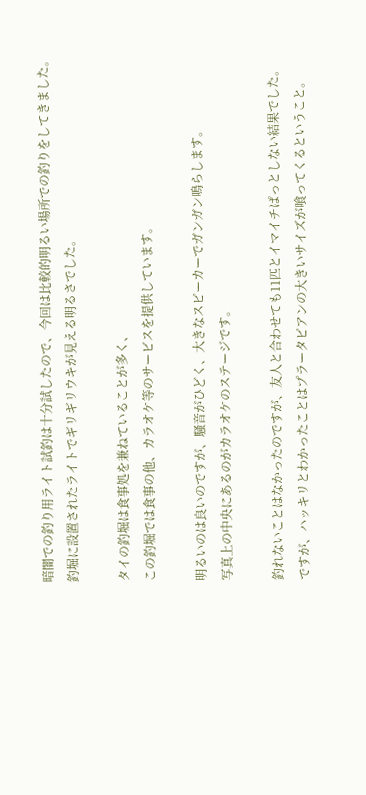暗闇での釣り用ライト試釣は十分試したので、今回は比較的明るい場所での釣りをしてきました。
釣堀に設置されたライトでギリギリウキが見える明るさでした。

タイの釣堀は食事処を兼ねていることが多く、
この釣堀では食事の他、カラオケ等のサービスを提供しています。

明るいのは良いのですが、騒音がひどく、大きなスピーカーでガンガン鳴らします。
写真上の中央にあるのがカラオケのステージです。

釣れないことはなかったのですが、友人と合わせても11匹とイマイチぱっとしない結果でした。
ですが、ハッキリとわかったことはプラータピアンの大きいサイズが喰ってくるということ。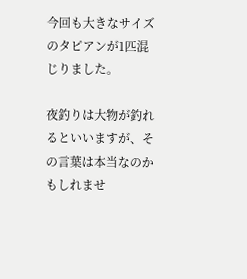今回も大きなサイズのタピアンが1匹混じりました。

夜釣りは大物が釣れるといいますが、その言葉は本当なのかもしれませ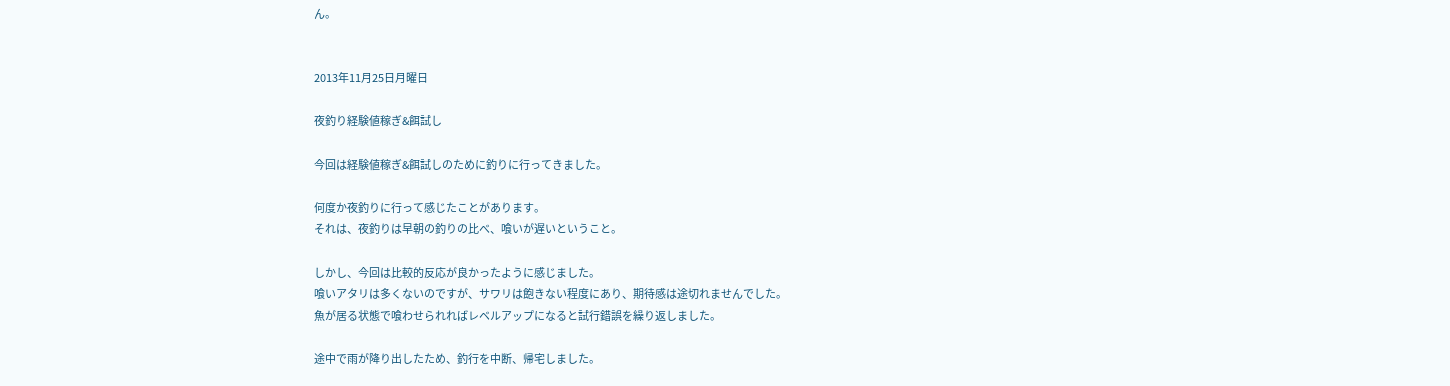ん。


2013年11月25日月曜日

夜釣り経験値稼ぎ&餌試し

今回は経験値稼ぎ&餌試しのために釣りに行ってきました。

何度か夜釣りに行って感じたことがあります。
それは、夜釣りは早朝の釣りの比べ、喰いが遅いということ。

しかし、今回は比較的反応が良かったように感じました。
喰いアタリは多くないのですが、サワリは飽きない程度にあり、期待感は途切れませんでした。
魚が居る状態で喰わせられればレベルアップになると試行錯誤を繰り返しました。

途中で雨が降り出したため、釣行を中断、帰宅しました。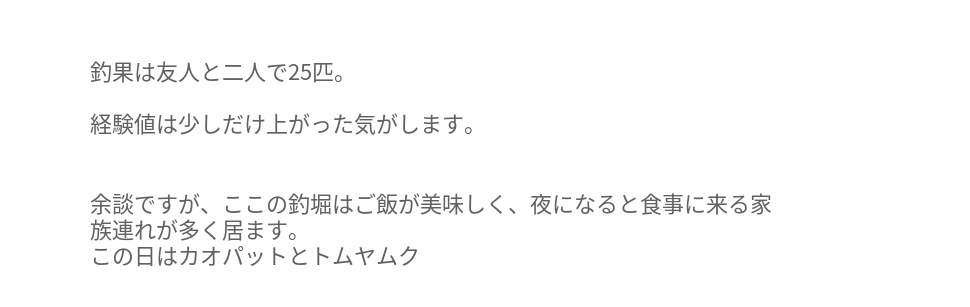釣果は友人と二人で25匹。

経験値は少しだけ上がった気がします。


余談ですが、ここの釣堀はご飯が美味しく、夜になると食事に来る家族連れが多く居ます。
この日はカオパットとトムヤムク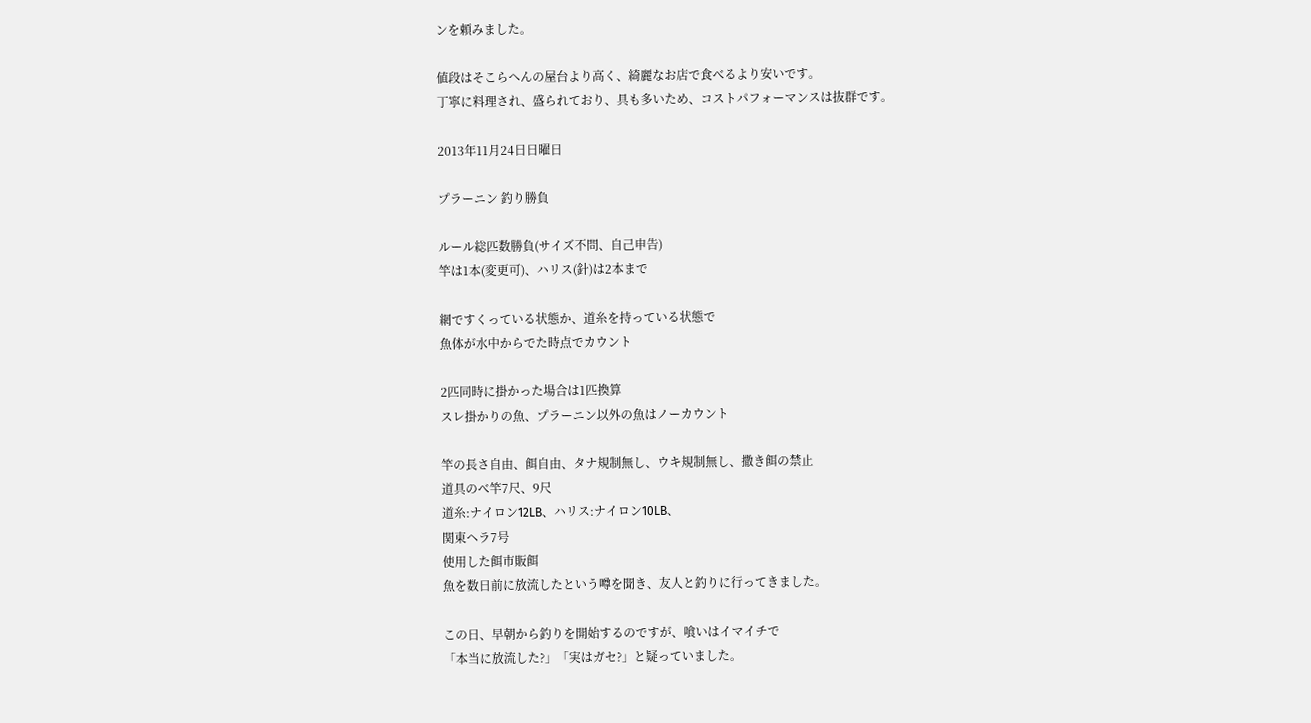ンを頼みました。

値段はそこらへんの屋台より高く、綺麗なお店で食べるより安いです。
丁寧に料理され、盛られており、具も多いため、コストパフォーマンスは抜群です。

2013年11月24日日曜日

プラーニン 釣り勝負

ルール総匹数勝負(サイズ不問、自己申告)
竿は1本(変更可)、ハリス(針)は2本まで

網ですくっている状態か、道糸を持っている状態で
魚体が水中からでた時点でカウント

2匹同時に掛かった場合は1匹換算
スレ掛かりの魚、プラーニン以外の魚はノーカウント

竿の長さ自由、餌自由、タナ規制無し、ウキ規制無し、撒き餌の禁止
道具のべ竿7尺、9尺
道糸:ナイロン12LB、ハリス:ナイロン10LB、
関東ヘラ7号
使用した餌市販餌
魚を数日前に放流したという噂を聞き、友人と釣りに行ってきました。

この日、早朝から釣りを開始するのですが、喰いはイマイチで
「本当に放流した?」「実はガセ?」と疑っていました。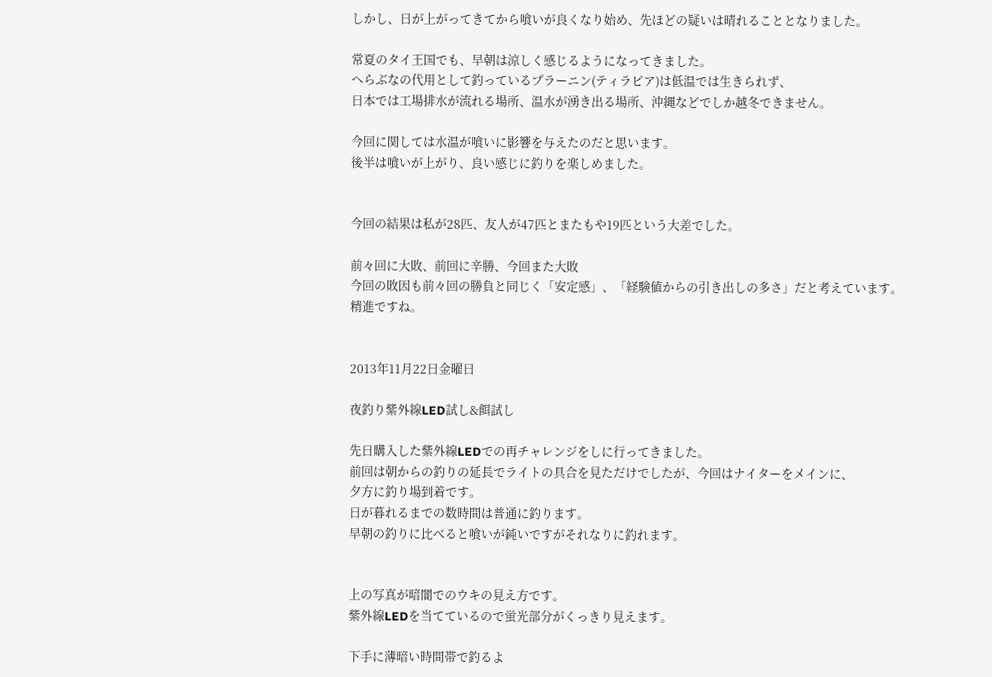しかし、日が上がってきてから喰いが良くなり始め、先ほどの疑いは晴れることとなりました。

常夏のタイ王国でも、早朝は涼しく感じるようになってきました。
へらぶなの代用として釣っているプラーニン(ティラピア)は低温では生きられず、
日本では工場排水が流れる場所、温水が湧き出る場所、沖縄などでしか越冬できません。

今回に関しては水温が喰いに影響を与えたのだと思います。
後半は喰いが上がり、良い感じに釣りを楽しめました。


今回の結果は私が28匹、友人が47匹とまたもや19匹という大差でした。

前々回に大敗、前回に辛勝、今回また大敗
今回の敗因も前々回の勝負と同じく「安定感」、「経験値からの引き出しの多さ」だと考えています。
精進ですね。


2013年11月22日金曜日

夜釣り紫外線LED試し&餌試し

先日購入した紫外線LEDでの再チャレンジをしに行ってきました。
前回は朝からの釣りの延長でライトの具合を見ただけでしたが、今回はナイターをメインに、
夕方に釣り場到着です。
日が暮れるまでの数時間は普通に釣ります。
早朝の釣りに比べると喰いが鈍いですがそれなりに釣れます。


上の写真が暗闇でのウキの見え方です。
紫外線LEDを当てているので蛍光部分がくっきり見えます。

下手に薄暗い時間帯で釣るよ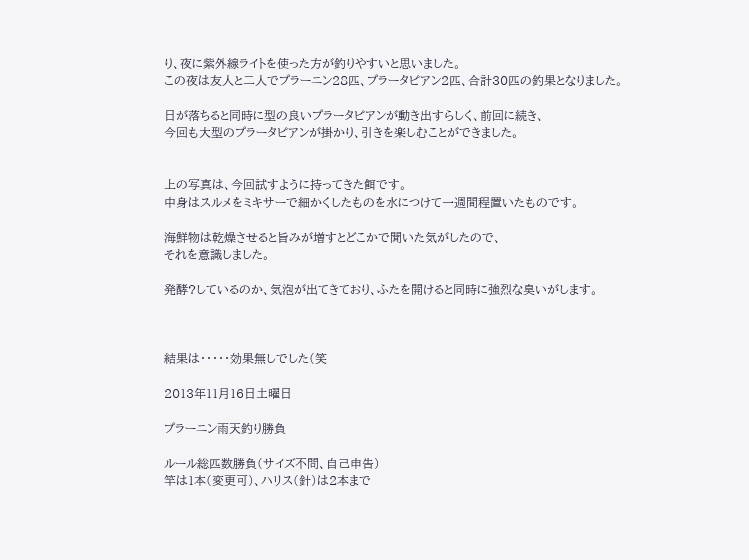り、夜に紫外線ライトを使った方が釣りやすいと思いました。
この夜は友人と二人でプラーニン28匹、プラータピアン2匹、合計30匹の釣果となりました。

日が落ちると同時に型の良いプラータピアンが動き出すらしく、前回に続き、
今回も大型のプラータピアンが掛かり、引きを楽しむことができました。


上の写真は、今回試すように持ってきた餌です。
中身はスルメをミキサーで細かくしたものを水につけて一週間程置いたものです。

海鮮物は乾燥させると旨みが増すとどこかで聞いた気がしたので、
それを意識しました。

発酵?しているのか、気泡が出てきており、ふたを開けると同時に強烈な臭いがします。



結果は・・・・・効果無しでした(笑

2013年11月16日土曜日

プラーニン雨天釣り勝負

ルール総匹数勝負(サイズ不問、自己申告)
竿は1本(変更可)、ハリス(針)は2本まで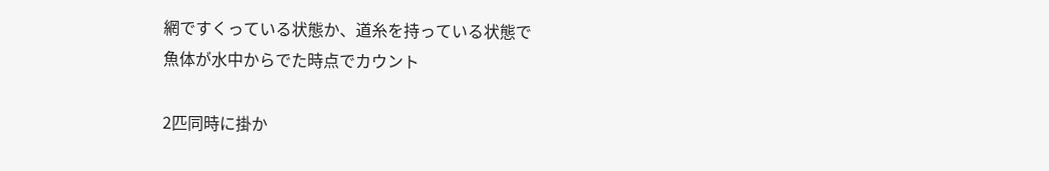網ですくっている状態か、道糸を持っている状態で
魚体が水中からでた時点でカウント

2匹同時に掛か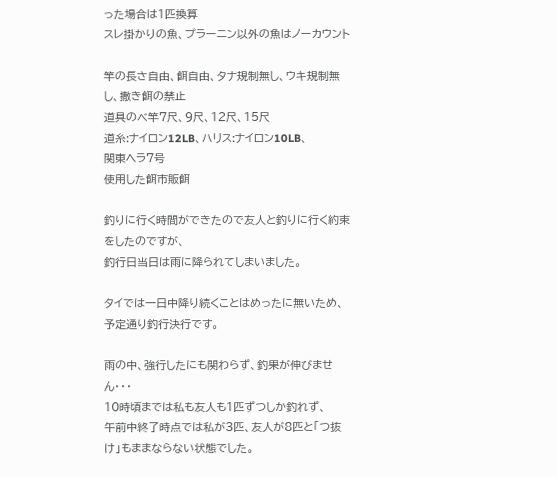った場合は1匹換算
スレ掛かりの魚、プラーニン以外の魚はノーカウント

竿の長さ自由、餌自由、タナ規制無し、ウキ規制無し、撒き餌の禁止
道具のべ竿7尺、9尺、12尺、15尺
道糸:ナイロン12LB、ハリス:ナイロン10LB、
関東ヘラ7号
使用した餌市販餌

釣りに行く時間ができたので友人と釣りに行く約束をしたのですが、
釣行日当日は雨に降られてしまいました。

タイでは一日中降り続くことはめったに無いため、予定通り釣行決行です。

雨の中、強行したにも関わらず、釣果が伸びません・・・
10時頃までは私も友人も1匹ずつしか釣れず、
午前中終了時点では私が3匹、友人が8匹と「つ抜け」もままならない状態でした。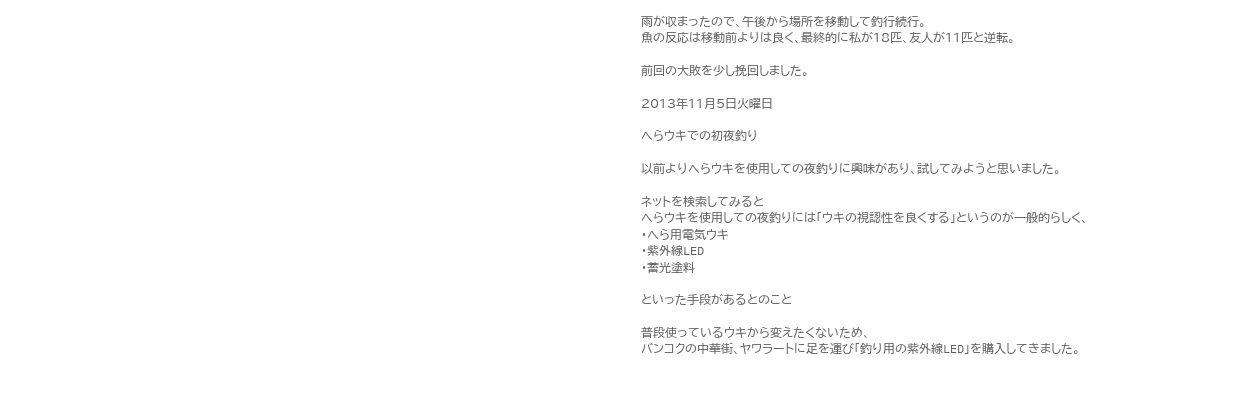雨が収まったので、午後から場所を移動して釣行続行。
魚の反応は移動前よりは良く、最終的に私が18匹、友人が11匹と逆転。

前回の大敗を少し挽回しました。

2013年11月5日火曜日

へらウキでの初夜釣り

以前よりへらウキを使用しての夜釣りに興味があり、試してみようと思いました。

ネットを検索してみると
へらウキを使用しての夜釣りには「ウキの視認性を良くする」というのが一般的らしく、
・へら用電気ウキ
・紫外線LED
・蓄光塗料

といった手段があるとのこと

普段使っているウキから変えたくないため、
バンコクの中華街、ヤワラートに足を運び「釣り用の紫外線LED」を購入してきました。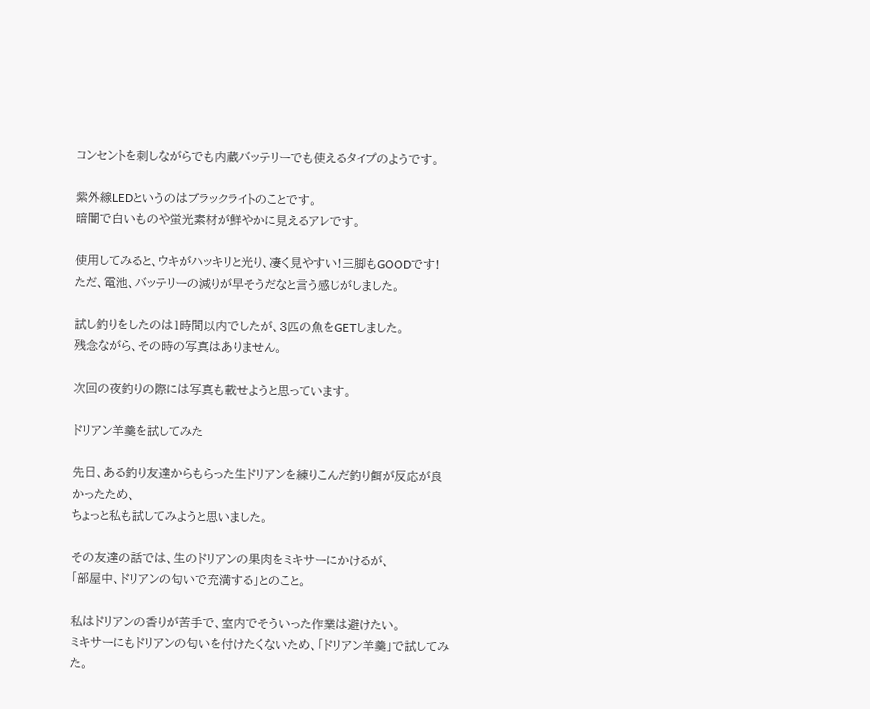コンセントを刺しながらでも内蔵バッテリーでも使えるタイプのようです。

紫外線LEDというのはブラックライトのことです。
暗闇で白いものや蛍光素材が鮮やかに見えるアレです。

使用してみると、ウキがハッキリと光り、凄く見やすい!三脚もGOODです!
ただ、電池、バッテリーの減りが早そうだなと言う感じがしました。

試し釣りをしたのは1時間以内でしたが、3匹の魚をGETしました。
残念ながら、その時の写真はありません。

次回の夜釣りの際には写真も載せようと思っています。

ドリアン羊羹を試してみた

先日、ある釣り友達からもらった生ドリアンを練りこんだ釣り餌が反応が良かったため、
ちょっと私も試してみようと思いました。

その友達の話では、生のドリアンの果肉をミキサーにかけるが、
「部屋中、ドリアンの匂いで充満する」とのこと。

私はドリアンの香りが苦手で、室内でそういった作業は避けたい。
ミキサーにもドリアンの匂いを付けたくないため、「ドリアン羊羹」で試してみた。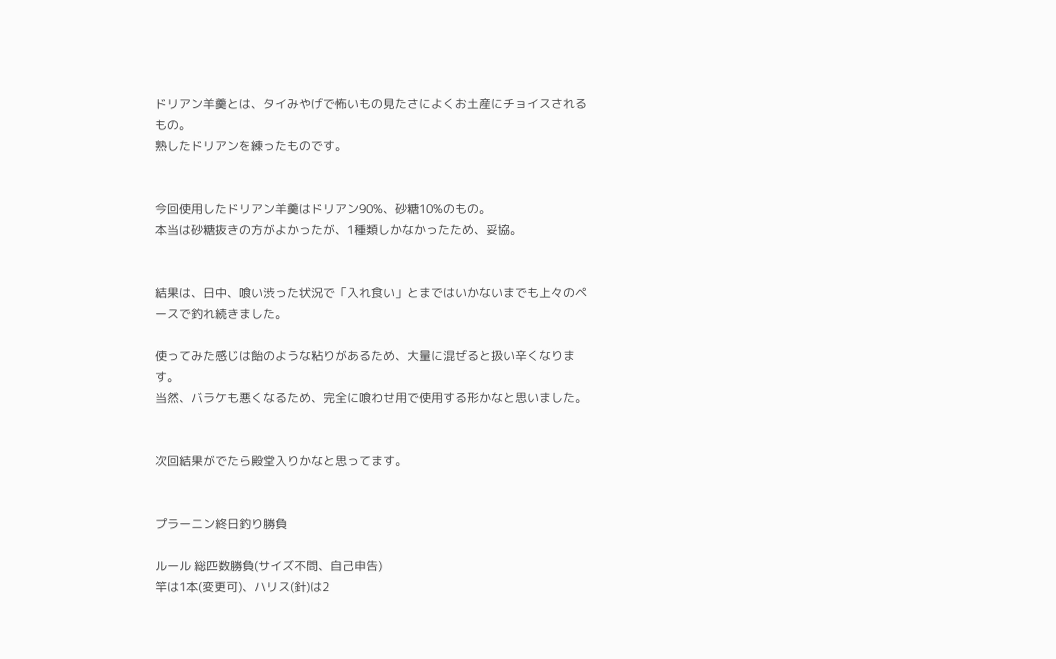ドリアン羊羹とは、タイみやげで怖いもの見たさによくお土産にチョイスされるもの。
熟したドリアンを練ったものです。


今回使用したドリアン羊羹はドリアン90%、砂糖10%のもの。
本当は砂糖抜きの方がよかったが、1種類しかなかったため、妥協。


結果は、日中、喰い渋った状況で「入れ食い」とまではいかないまでも上々のペースで釣れ続きました。

使ってみた感じは飴のような粘りがあるため、大量に混ぜると扱い辛くなります。
当然、バラケも悪くなるため、完全に喰わせ用で使用する形かなと思いました。


次回結果がでたら殿堂入りかなと思ってます。


プラーニン終日釣り勝負

ルール 総匹数勝負(サイズ不問、自己申告)
竿は1本(変更可)、ハリス(針)は2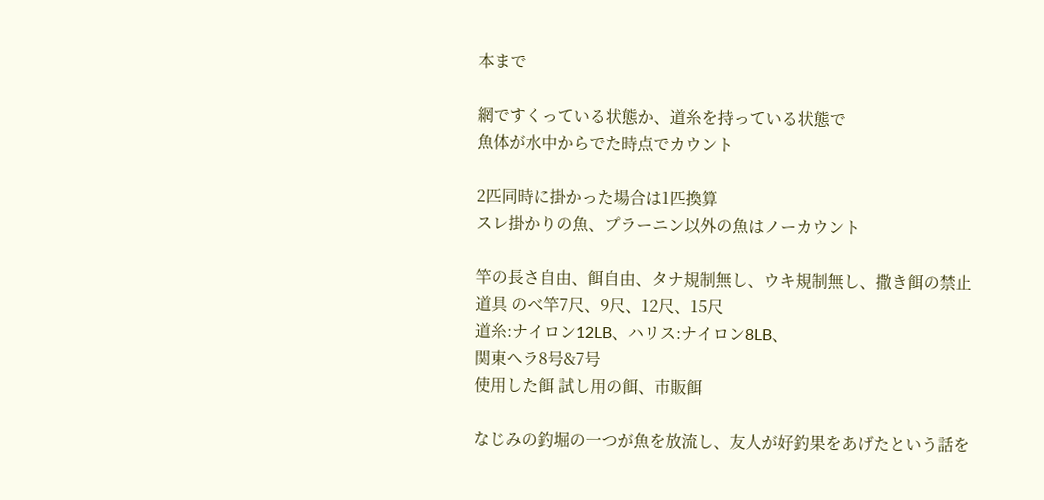本まで

網ですくっている状態か、道糸を持っている状態で
魚体が水中からでた時点でカウント

2匹同時に掛かった場合は1匹換算
スレ掛かりの魚、プラーニン以外の魚はノーカウント

竿の長さ自由、餌自由、タナ規制無し、ウキ規制無し、撒き餌の禁止
道具 のべ竿7尺、9尺、12尺、15尺
道糸:ナイロン12LB、ハリス:ナイロン8LB、
関東ヘラ8号&7号
使用した餌 試し用の餌、市販餌

なじみの釣堀の一つが魚を放流し、友人が好釣果をあげたという話を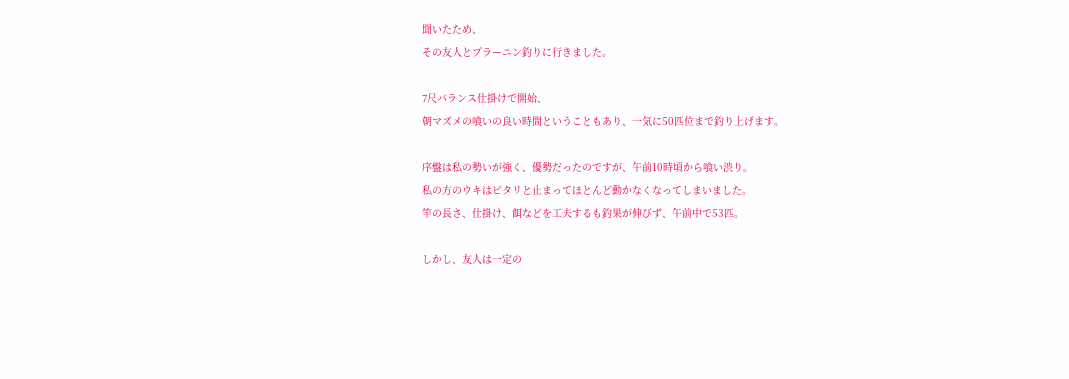聞いたため、
その友人とプラーニン釣りに行きました。

7尺バランス仕掛けで開始、
朝マズメの喰いの良い時間ということもあり、一気に50匹位まで釣り上げます。

序盤は私の勢いが強く、優勢だったのですが、午前10時頃から喰い渋り。
私の方のウキはピタリと止まってほとんど動かなくなってしまいました。
竿の長さ、仕掛け、餌などを工夫するも釣果が伸びず、午前中で53匹。

しかし、友人は一定の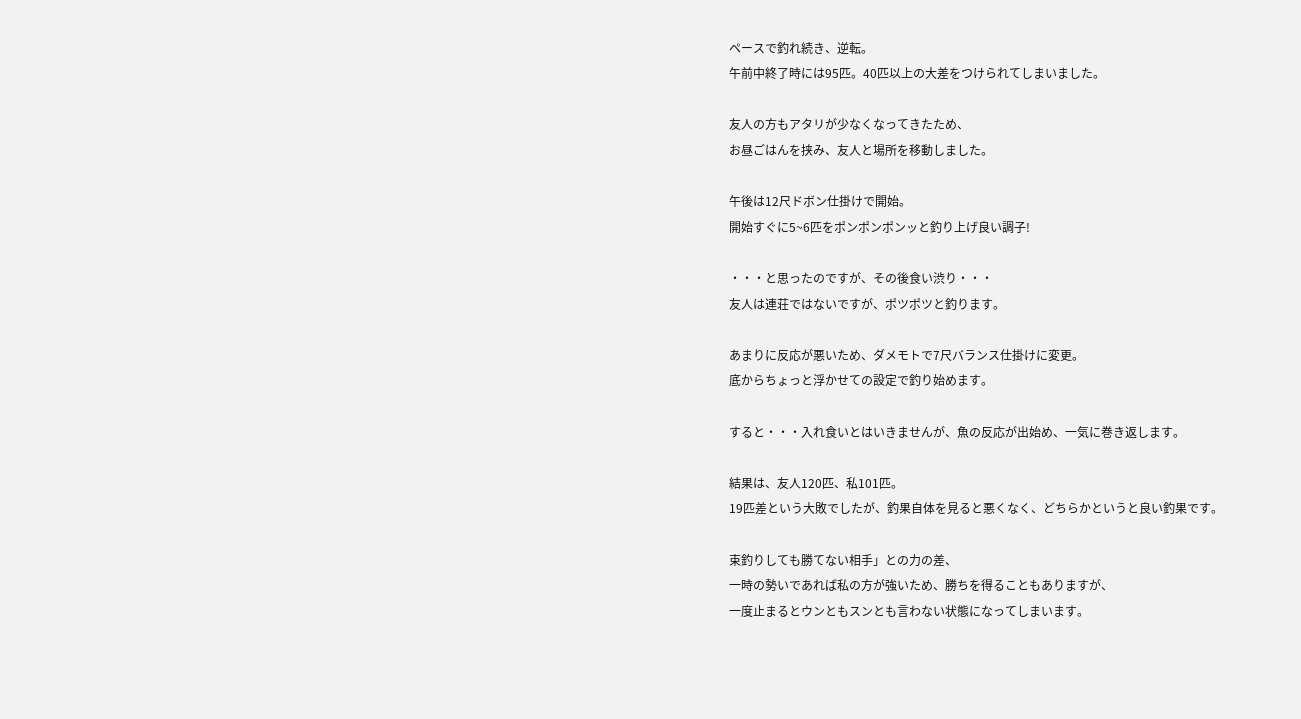ペースで釣れ続き、逆転。
午前中終了時には95匹。40匹以上の大差をつけられてしまいました。

友人の方もアタリが少なくなってきたため、
お昼ごはんを挟み、友人と場所を移動しました。

午後は12尺ドボン仕掛けで開始。
開始すぐに5~6匹をポンポンポンッと釣り上げ良い調子!

・・・と思ったのですが、その後食い渋り・・・
友人は連荘ではないですが、ポツポツと釣ります。

あまりに反応が悪いため、ダメモトで7尺バランス仕掛けに変更。
底からちょっと浮かせての設定で釣り始めます。

すると・・・入れ食いとはいきませんが、魚の反応が出始め、一気に巻き返します。

結果は、友人120匹、私101匹。
19匹差という大敗でしたが、釣果自体を見ると悪くなく、どちらかというと良い釣果です。

束釣りしても勝てない相手」との力の差、
一時の勢いであれば私の方が強いため、勝ちを得ることもありますが、
一度止まるとウンともスンとも言わない状態になってしまいます。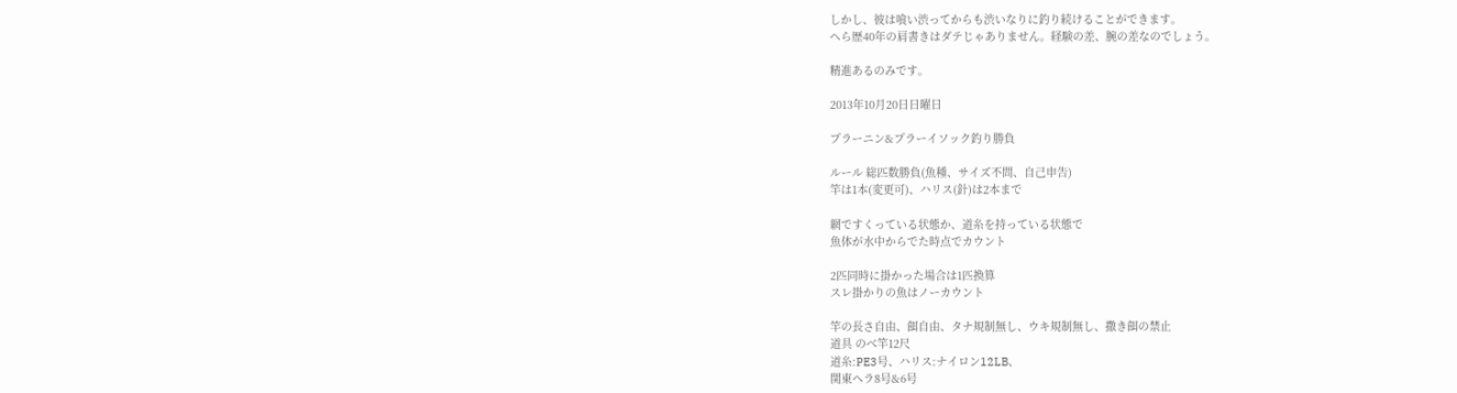しかし、彼は喰い渋ってからも渋いなりに釣り続けることができます。
へら歴40年の肩書きはダテじゃありません。経験の差、腕の差なのでしょう。

精進あるのみです。

2013年10月20日日曜日

プラーニン&プラーイソック釣り勝負

ルール 総匹数勝負(魚種、サイズ不問、自己申告)
竿は1本(変更可)、ハリス(針)は2本まで

網ですくっている状態か、道糸を持っている状態で
魚体が水中からでた時点でカウント

2匹同時に掛かった場合は1匹換算
スレ掛かりの魚はノーカウント

竿の長さ自由、餌自由、タナ規制無し、ウキ規制無し、撒き餌の禁止
道具 のべ竿12尺
道糸:PE3号、ハリス:ナイロン12LB、
関東ヘラ8号&6号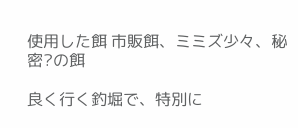使用した餌 市販餌、ミミズ少々、秘密?の餌

良く行く釣堀で、特別に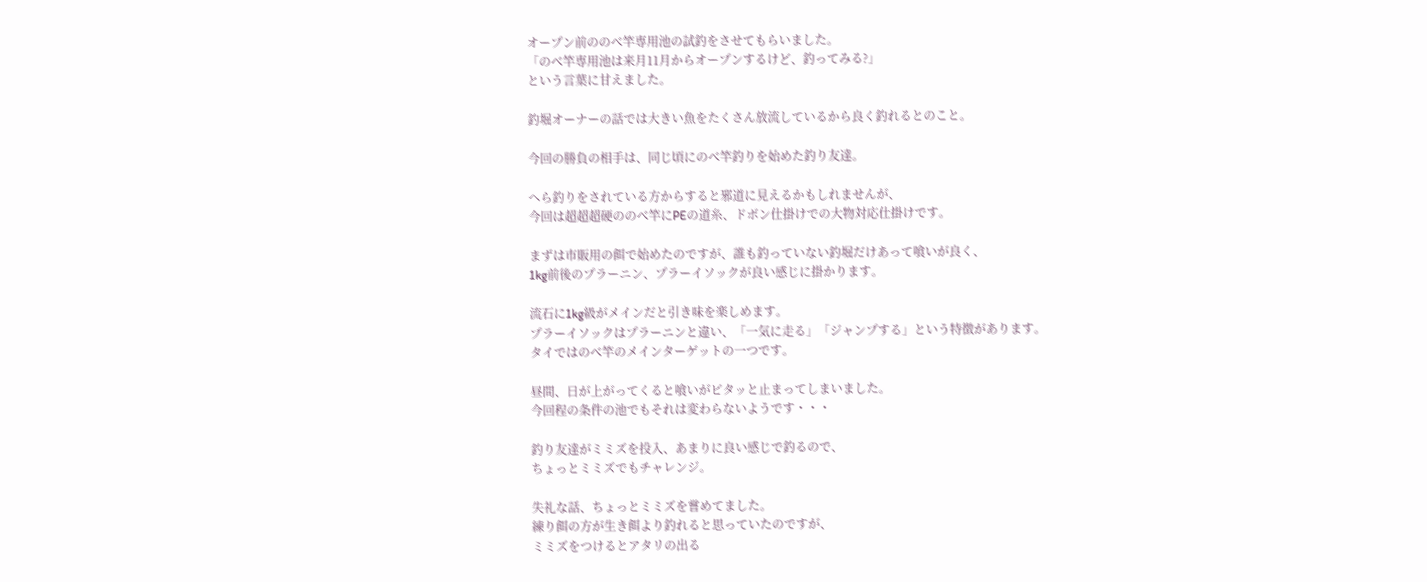オープン前ののべ竿専用池の試釣をさせてもらいました。
「のべ竿専用池は来月11月からオープンするけど、釣ってみる?」
という言葉に甘えました。

釣堀オーナーの話では大きい魚をたくさん放流しているから良く釣れるとのこと。

今回の勝負の相手は、同じ頃にのべ竿釣りを始めた釣り友達。

へら釣りをされている方からすると邪道に見えるかもしれませんが、
今回は超超超硬ののべ竿にPEの道糸、ドボン仕掛けでの大物対応仕掛けです。

まずは市販用の餌で始めたのですが、誰も釣っていない釣堀だけあって喰いが良く、
1kg前後のプラーニン、プラーイソックが良い感じに掛かります。

流石に1kg級がメインだと引き味を楽しめます。
プラーイソックはプラーニンと違い、「一気に走る」「ジャンプする」という特徴があります。
タイではのべ竿のメインターゲットの一つです。

昼間、日が上がってくると喰いがピタッと止まってしまいました。
今回程の条件の池でもそれは変わらないようです・・・

釣り友達がミミズを投入、あまりに良い感じで釣るので、
ちょっとミミズでもチャレンジ。

失礼な話、ちょっとミミズを嘗めてました。
練り餌の方が生き餌より釣れると思っていたのですが、
ミミズをつけるとアタリの出る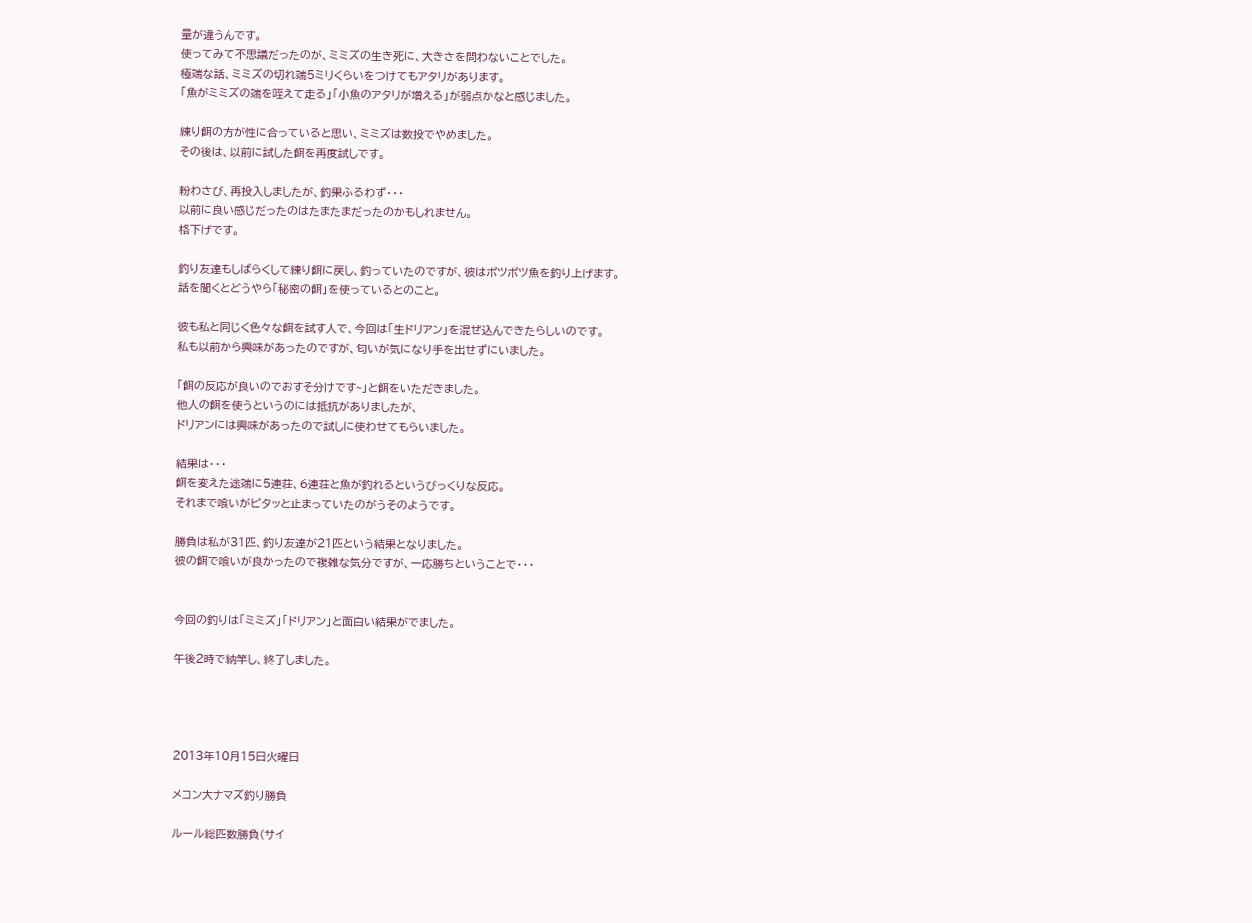量が違うんです。
使ってみて不思議だったのが、ミミズの生き死に、大きさを問わないことでした。
極端な話、ミミズの切れ端5ミリくらいをつけてもアタリがあります。
「魚がミミズの端を咥えて走る」「小魚のアタリが増える」が弱点かなと感じました。

練り餌の方が性に合っていると思い、ミミズは数投でやめました。
その後は、以前に試した餌を再度試しです。

粉わさび、再投入しましたが、釣果ふるわず・・・
以前に良い感じだったのはたまたまだったのかもしれません。
格下げです。

釣り友達もしばらくして練り餌に戻し、釣っていたのですが、彼はポツポツ魚を釣り上げます。
話を聞くとどうやら「秘密の餌」を使っているとのこと。

彼も私と同じく色々な餌を試す人で、今回は「生ドリアン」を混ぜ込んできたらしいのです。
私も以前から興味があったのですが、匂いが気になり手を出せずにいました。

「餌の反応が良いのでおすそ分けです~」と餌をいただきました。
他人の餌を使うというのには抵抗がありましたが、
ドリアンには興味があったので試しに使わせてもらいました。

結果は・・・
餌を変えた途端に5連荘、6連荘と魚が釣れるというびっくりな反応。
それまで喰いがピタッと止まっていたのがうそのようです。

勝負は私が31匹、釣り友達が21匹という結果となりました。
彼の餌で喰いが良かったので複雑な気分ですが、一応勝ちということで・・・


今回の釣りは「ミミズ」「ドリアン」と面白い結果がでました。

午後2時で納竿し、終了しました。




2013年10月15日火曜日

メコン大ナマズ釣り勝負

ルール総匹数勝負(サイ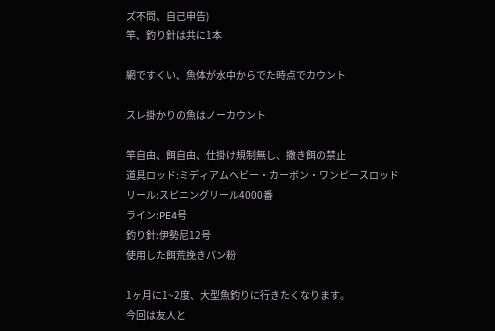ズ不問、自己申告)
竿、釣り針は共に1本

網ですくい、魚体が水中からでた時点でカウント

スレ掛かりの魚はノーカウント

竿自由、餌自由、仕掛け規制無し、撒き餌の禁止
道具ロッド:ミディアムヘビー・カーボン・ワンピースロッド
リール:スピニングリール4000番
ライン:PE4号
釣り針:伊勢尼12号
使用した餌荒挽きパン粉

1ヶ月に1~2度、大型魚釣りに行きたくなります。
今回は友人と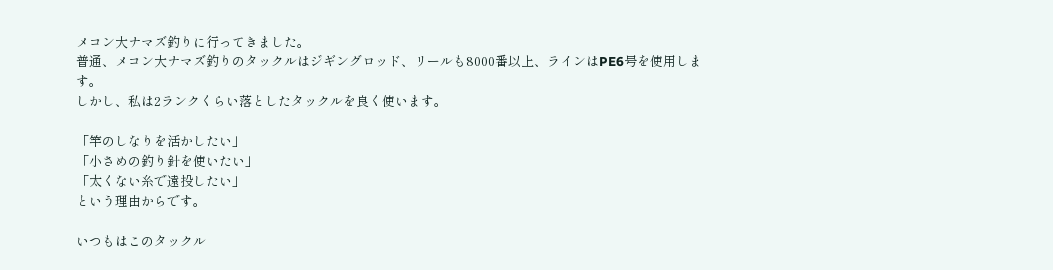メコン大ナマズ釣りに行ってきました。
普通、メコン大ナマズ釣りのタックルはジギングロッド、リールも8000番以上、ラインはPE6号を使用します。
しかし、私は2ランクくらい落としたタックルを良く使います。

「竿のしなりを活かしたい」
「小さめの釣り針を使いたい」
「太くない糸で遠投したい」
という理由からです。

いつもはこのタックル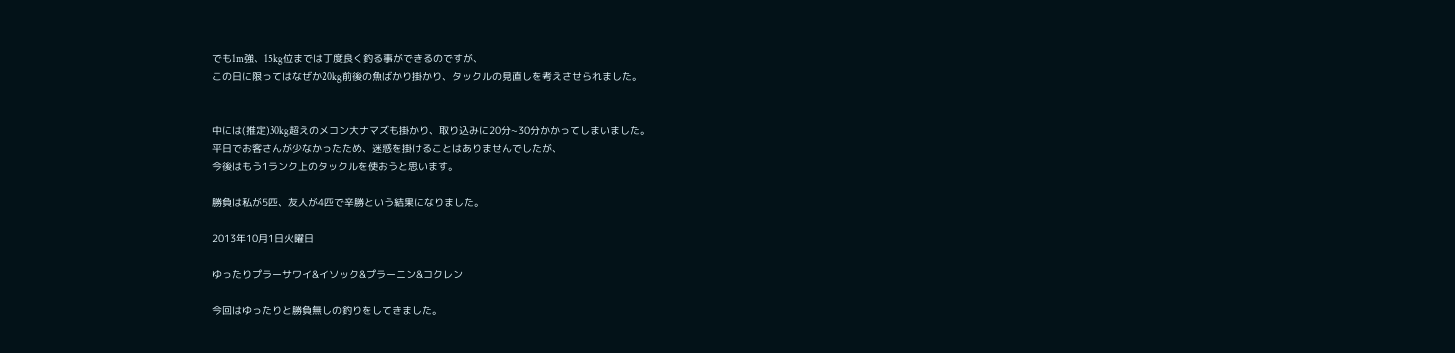でも1m強、15kg位までは丁度良く釣る事ができるのですが、
この日に限ってはなぜか20kg前後の魚ばかり掛かり、タックルの見直しを考えさせられました。


中には(推定)30kg超えのメコン大ナマズも掛かり、取り込みに20分~30分かかってしまいました。
平日でお客さんが少なかったため、迷惑を掛けることはありませんでしたが、
今後はもう1ランク上のタックルを使おうと思います。

勝負は私が5匹、友人が4匹で辛勝という結果になりました。

2013年10月1日火曜日

ゆったりプラーサワイ&イソック&プラーニン&コクレン

今回はゆったりと勝負無しの釣りをしてきました。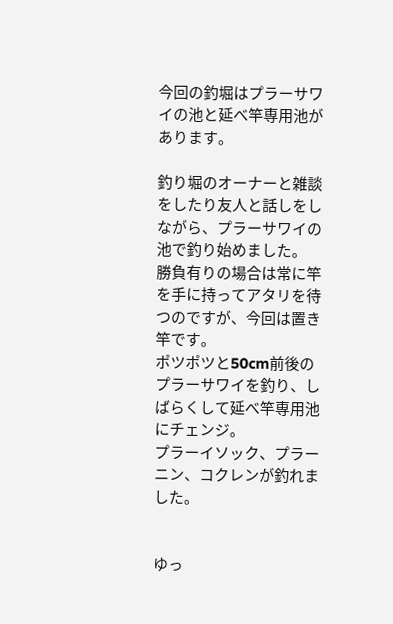今回の釣堀はプラーサワイの池と延べ竿専用池があります。

釣り堀のオーナーと雑談をしたり友人と話しをしながら、プラーサワイの池で釣り始めました。
勝負有りの場合は常に竿を手に持ってアタリを待つのですが、今回は置き竿です。
ポツポツと50cm前後のプラーサワイを釣り、しばらくして延べ竿専用池にチェンジ。
プラーイソック、プラーニン、コクレンが釣れました。


ゆっ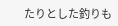たりとした釣りも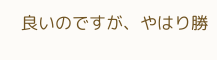良いのですが、やはり勝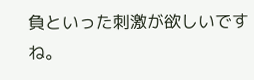負といった刺激が欲しいですね。